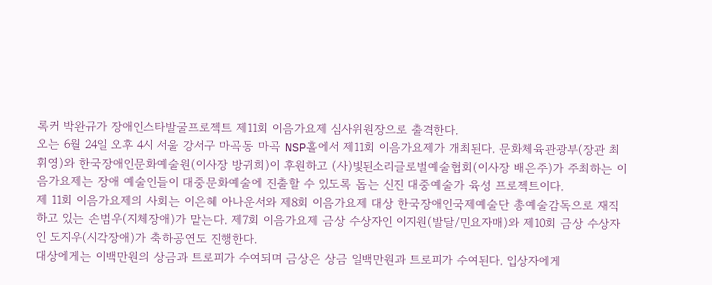록커 박완규가 장애인스타발굴프로젝트 제11회 이음가요제 심사위원장으로 출격한다.
오는 6월 24일 오후 4시 서울 강서구 마곡동 마곡 NSP홀에서 제11회 이음가요제가 개최된다. 문화체육관광부(장관 최휘영)와 한국장애인문화예술원(이사장 방귀희)이 후원하고 (사)빛된소리글로벌예술협회(이사장 배은주)가 주최하는 이음가요제는 장애 예술인들이 대중문화예술에 진출할 수 있도록 돕는 신진 대중예술가 육성 프로젝트이다.
제 11회 이음가요제의 사회는 이은혜 아나운서와 제8회 이음가요제 대상 한국장애인국제예술단 총예술감독으로 재직하고 있는 손범우(지체장애)가 맡는다. 제7회 이음가요제 금상 수상자인 이지원(발달/민요자매)와 제10회 금상 수상자인 도지우(시각장애)가 축하공연도 진행한다.
대상에게는 이백만원의 상금과 트로피가 수여되며 금상은 상금 일백만원과 트로피가 수여된다. 입상자에게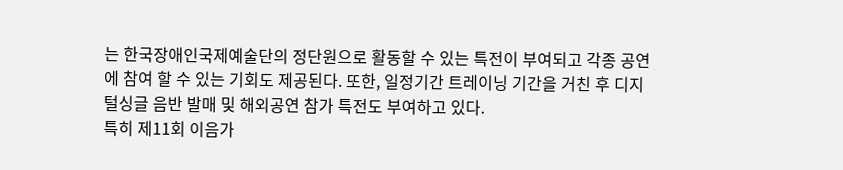는 한국장애인국제예술단의 정단원으로 활동할 수 있는 특전이 부여되고 각종 공연에 참여 할 수 있는 기회도 제공된다. 또한, 일정기간 트레이닝 기간을 거친 후 디지털싱글 음반 발매 및 해외공연 참가 특전도 부여하고 있다.
특히 제11회 이음가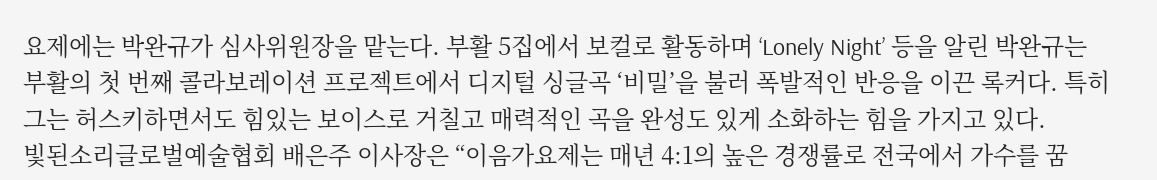요제에는 박완규가 심사위원장을 맡는다. 부활 5집에서 보컬로 활동하며 ‘Lonely Night’ 등을 알린 박완규는 부활의 첫 번째 콜라보레이션 프로젝트에서 디지털 싱글곡 ‘비밀’을 불러 폭발적인 반응을 이끈 록커다. 특히 그는 허스키하면서도 힘있는 보이스로 거칠고 매력적인 곡을 완성도 있게 소화하는 힘을 가지고 있다.
빛된소리글로벌예술협회 배은주 이사장은 “이음가요제는 매년 4:1의 높은 경쟁률로 전국에서 가수를 꿈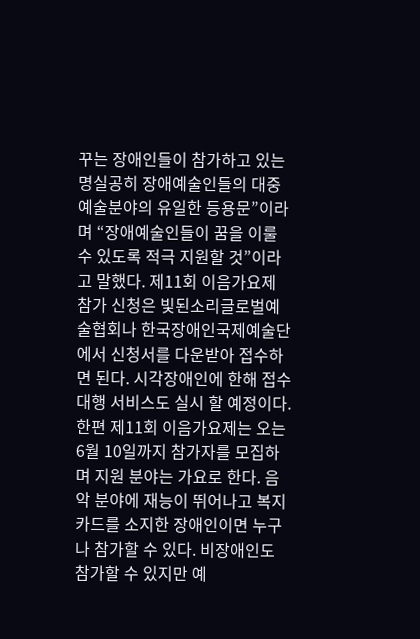꾸는 장애인들이 참가하고 있는 명실공히 장애예술인들의 대중예술분야의 유일한 등용문”이라며 “장애예술인들이 꿈을 이룰 수 있도록 적극 지원할 것”이라고 말했다. 제11회 이음가요제 참가 신청은 빛된소리글로벌예술협회나 한국장애인국제예술단에서 신청서를 다운받아 접수하면 된다. 시각장애인에 한해 접수대행 서비스도 실시 할 예정이다.
한편 제11회 이음가요제는 오는 6월 10일까지 참가자를 모집하며 지원 분야는 가요로 한다. 음악 분야에 재능이 뛰어나고 복지카드를 소지한 장애인이면 누구나 참가할 수 있다. 비장애인도 참가할 수 있지만 예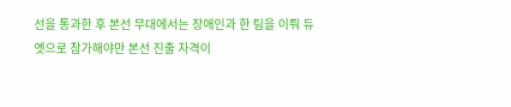선을 통과한 후 본선 무대에서는 장애인과 한 팀을 이뤄 듀엣으로 참가해야만 본선 진출 자격이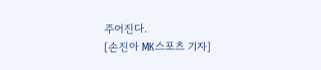주어진다.
[손진아 MK스포츠 기자]